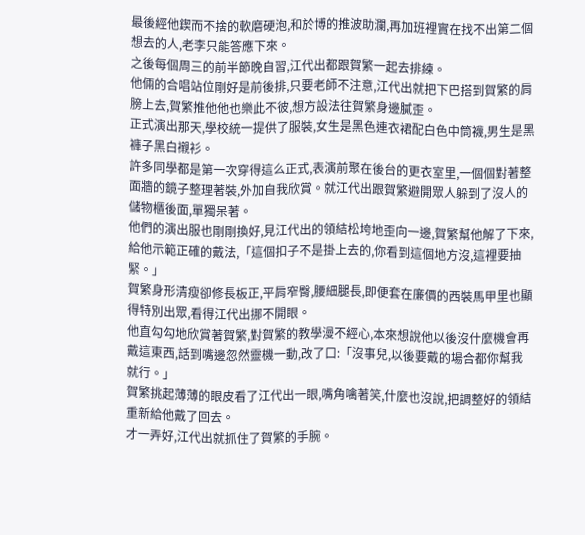最後經他鍥而不捨的軟磨硬泡,和於博的推波助瀾,再加班裡實在找不出第二個想去的人,老李只能答應下來。
之後每個周三的前半節晚自習,江代出都跟賀繁一起去排練。
他倆的合唱站位剛好是前後排,只要老師不注意,江代出就把下巴搭到賀繁的肩膀上去,賀繁推他他也樂此不彼,想方設法往賀繁身邊膩歪。
正式演出那天,學校統一提供了服裝,女生是黑色連衣裙配白色中筒襪,男生是黑褲子黑白襯衫。
許多同學都是第一次穿得這么正式,表演前聚在後台的更衣室里,一個個對著整面牆的鏡子整理著裝,外加自我欣賞。就江代出跟賀繁避開眾人躲到了沒人的儲物櫃後面,單獨呆著。
他們的演出服也剛剛換好,見江代出的領結松垮地歪向一邊,賀繁幫他解了下來,給他示範正確的戴法,「這個扣子不是掛上去的,你看到這個地方沒,這裡要抽緊。」
賀繁身形清瘦卻修長板正,平肩窄臀,腰細腿長,即便套在廉價的西裝馬甲里也顯得特別出眾,看得江代出挪不開眼。
他直勾勾地欣賞著賀繁,對賀繁的教學漫不經心,本來想說他以後沒什麼機會再戴這東西,話到嘴邊忽然靈機一動,改了口:「沒事兒,以後要戴的場合都你幫我就行。」
賀繁挑起薄薄的眼皮看了江代出一眼,嘴角噙著笑,什麼也沒說,把調整好的領結重新給他戴了回去。
才一弄好,江代出就抓住了賀繁的手腕。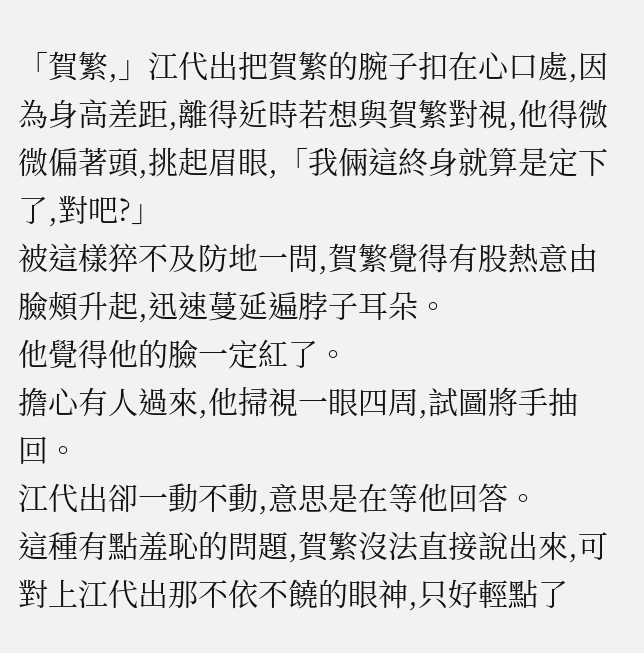「賀繁,」江代出把賀繁的腕子扣在心口處,因為身高差距,離得近時若想與賀繁對視,他得微微偏著頭,挑起眉眼,「我倆這終身就算是定下了,對吧?」
被這樣猝不及防地一問,賀繁覺得有股熱意由臉頰升起,迅速蔓延遍脖子耳朵。
他覺得他的臉一定紅了。
擔心有人過來,他掃視一眼四周,試圖將手抽回。
江代出卻一動不動,意思是在等他回答。
這種有點羞恥的問題,賀繁沒法直接說出來,可對上江代出那不依不饒的眼神,只好輕點了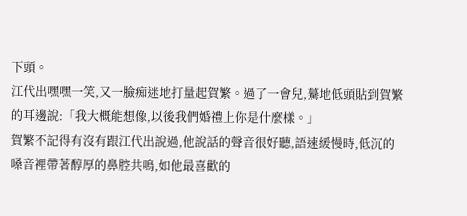下頭。
江代出嘿嘿一笑,又一臉痴迷地打量起賀繁。過了一會兒,驀地低頭貼到賀繁的耳邊說:「我大概能想像,以後我們婚禮上你是什麼樣。」
賀繁不記得有沒有跟江代出說過,他說話的聲音很好聽,語速緩慢時,低沉的嗓音裡帶著醇厚的鼻腔共鳴,如他最喜歡的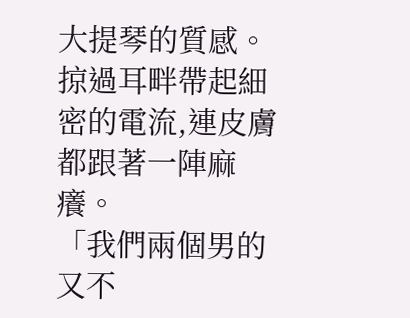大提琴的質感。
掠過耳畔帶起細密的電流,連皮膚都跟著一陣麻癢。
「我們兩個男的又不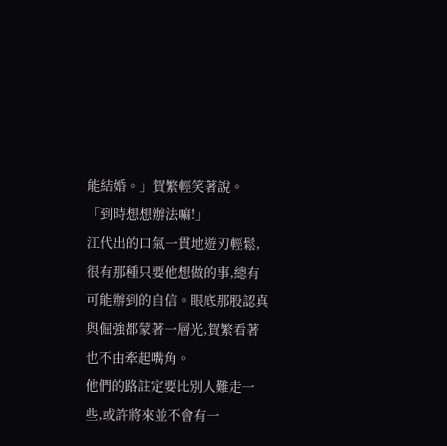能結婚。」賀繁輕笑著說。
「到時想想辦法嘛!」
江代出的口氣一貫地遊刃輕鬆,很有那種只要他想做的事,總有可能辦到的自信。眼底那股認真與倔強都蒙著一層光,賀繁看著也不由牽起嘴角。
他們的路註定要比別人難走一些,或許將來並不會有一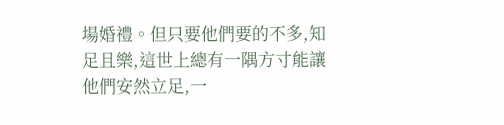場婚禮。但只要他們要的不多,知足且樂,這世上總有一隅方寸能讓他們安然立足,一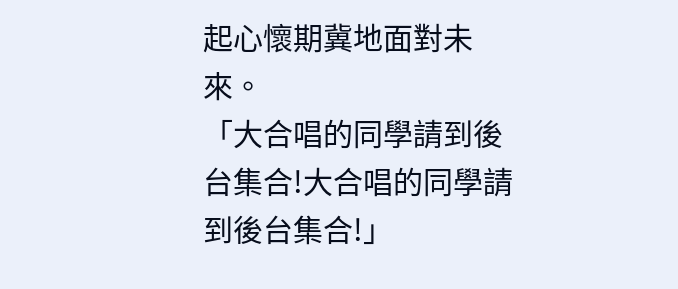起心懷期冀地面對未來。
「大合唱的同學請到後台集合!大合唱的同學請到後台集合!」